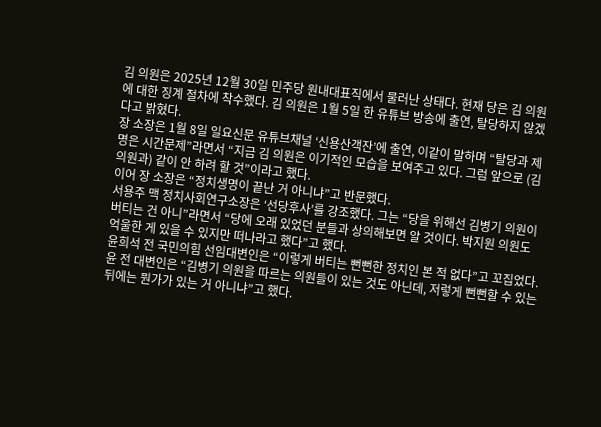김 의원은 2025년 12월 30일 민주당 원내대표직에서 물러난 상태다. 현재 당은 김 의원에 대한 징계 절차에 착수했다. 김 의원은 1월 5일 한 유튜브 방송에 출연, 탈당하지 않겠다고 밝혔다.
장 소장은 1월 8일 일요신문 유튜브채널 ‘신용산객잔’에 출연, 이같이 말하며 “탈당과 제명은 시간문제”라면서 “지금 김 의원은 이기적인 모습을 보여주고 있다. 그럼 앞으로 (김 의원과) 같이 안 하려 할 것”이라고 했다.
이어 장 소장은 “정치생명이 끝난 거 아니냐”고 반문했다.
서용주 맥 정치사회연구소장은 ‘선당후사’를 강조했다. 그는 “당을 위해선 김병기 의원이 버티는 건 아니”라면서 “당에 오래 있었던 분들과 상의해보면 알 것이다. 박지원 의원도 억울한 게 있을 수 있지만 떠나라고 했다”고 했다.
윤희석 전 국민의힘 선임대변인은 “이렇게 버티는 뻔뻔한 정치인 본 적 없다”고 꼬집었다. 윤 전 대변인은 “김병기 의원을 따르는 의원들이 있는 것도 아닌데, 저렇게 뻔뻔할 수 있는 뒤에는 뭔가가 있는 거 아니냐”고 했다.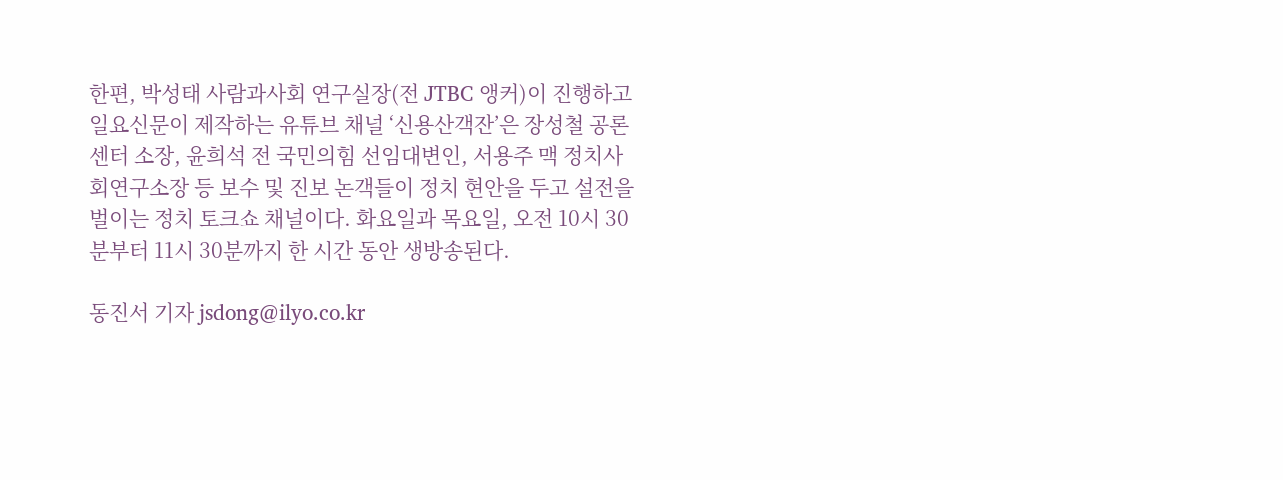한편, 박성태 사람과사회 연구실장(전 JTBC 앵커)이 진행하고 일요신문이 제작하는 유튜브 채널 ‘신용산객잔’은 장성철 공론센터 소장, 윤희석 전 국민의힘 선임대변인, 서용주 맥 정치사회연구소장 등 보수 및 진보 논객들이 정치 현안을 두고 설전을 벌이는 정치 토크쇼 채널이다. 화요일과 목요일, 오전 10시 30분부터 11시 30분까지 한 시간 동안 생방송된다.

동진서 기자 jsdong@ilyo.co.kr